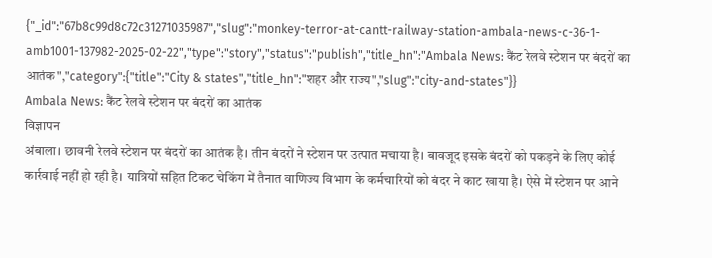{"_id":"67b8c99d8c72c31271035987","slug":"monkey-terror-at-cantt-railway-station-ambala-news-c-36-1-amb1001-137982-2025-02-22","type":"story","status":"publish","title_hn":"Ambala News: कैंट रेलवे स्टेशन पर बंदरों का आतंक","category":{"title":"City & states","title_hn":"शहर और राज्य","slug":"city-and-states"}}
Ambala News: कैंट रेलवे स्टेशन पर बंदरों का आतंक
विज्ञापन
अंबाला। छावनी रेलवे स्टेशन पर बंदरों का आतंक है। तीन बंदरों ने स्टेशन पर उत्पात मचाया है। बावजूद इसके बंदरों को पकड़ने के लिए कोई कार्रवाई नहीं हो रही है। यात्रियों सहित टिकट चेकिंग में तैनात वाणिज्य विभाग के कर्मचारियों को बंदर ने काट खाया है। ऐसे में स्टेशन पर आने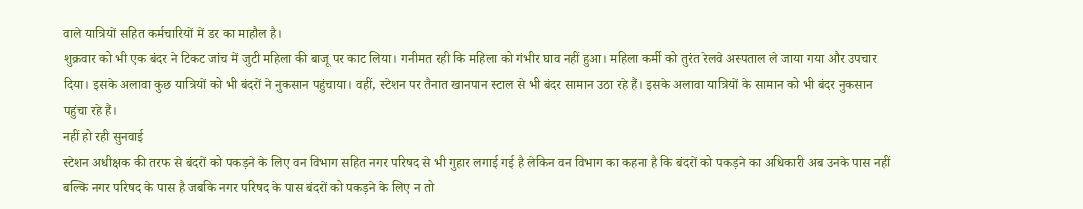वाले यात्रियों सहित कर्मचारियों में डर का माहौल है।
शुक्रवार को भी एक बंदर ने टिकट जांच में जुटी महिला की बाजू पर काट लिया। गनीमत रही कि महिला को गंभीर घाव नहीं हुआ। महिला कर्मी को तुरंत रेलवे अस्पताल ले जाया गया और उपचार दिया। इसके अलावा कुछ यात्रियों को भी बंदरों ने नुकसान पहुंचाया। वहीं, स्टेशन पर तैनात खानपान स्टाल से भी बंदर सामान उठा रहे हैं। इसके अलावा यात्रियों के सामान को भी बंदर नुकसान पहुंचा रहे हैं।
नहीं हो रही सुनवाई
स्टेशन अधीक्षक की तरफ से बंदरों को पकड़ने के लिए वन विभाग सहित नगर परिषद से भी गुहार लगाई गई है लेकिन वन विभाग का कहना है कि बंदरों को पकड़ने का अधिकारी अब उनके पास नहीं बल्कि नगर परिषद के पास है जबकि नगर परिषद के पास बंदरों को पकड़ने के लिए न तो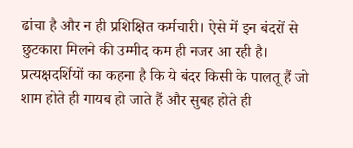ढांचा है और न ही प्रशिक्षित कर्मचारी। ऐसे में इन बंदरों से छुटकारा मिलने की उम्मीद कम ही नजर आ रही है। प्रत्यक्षदर्शियों का कहना है कि ये बंदर किसी के पालतू हैं जो शाम होते ही गायब हो जाते हैं और सुबह होते ही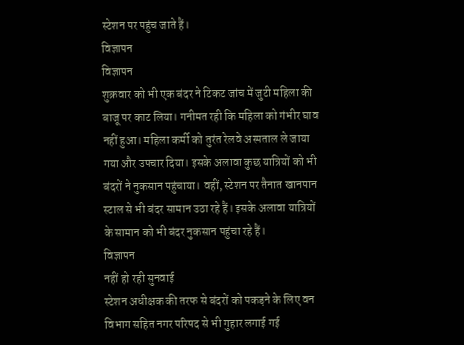स्टेशन पर पहुंच जाते हैं।
विज्ञापन
विज्ञापन
शुक्रवार को भी एक बंदर ने टिकट जांच में जुटी महिला की बाजू पर काट लिया। गनीमत रही कि महिला को गंभीर घाव नहीं हुआ। महिला कर्मी को तुरंत रेलवे अस्पताल ले जाया गया और उपचार दिया। इसके अलावा कुछ यात्रियों को भी बंदरों ने नुकसान पहुंचाया। वहीं, स्टेशन पर तैनात खानपान स्टाल से भी बंदर सामान उठा रहे हैं। इसके अलावा यात्रियों के सामान को भी बंदर नुकसान पहुंचा रहे हैं।
विज्ञापन
नहीं हो रही सुनवाई
स्टेशन अधीक्षक की तरफ से बंदरों को पकड़ने के लिए वन विभाग सहित नगर परिषद से भी गुहार लगाई गई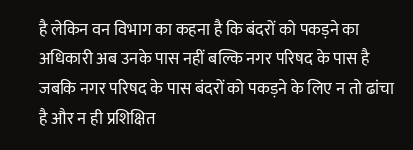है लेकिन वन विभाग का कहना है कि बंदरों को पकड़ने का अधिकारी अब उनके पास नहीं बल्कि नगर परिषद के पास है जबकि नगर परिषद के पास बंदरों को पकड़ने के लिए न तो ढांचा है और न ही प्रशिक्षित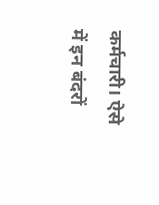कर्मचारी। ऐसे में इन बंदरों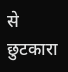से छुटकारा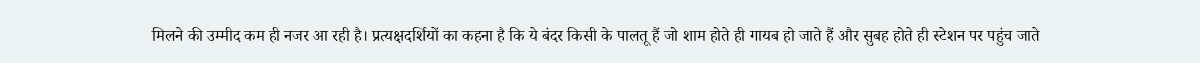मिलने की उम्मीद कम ही नजर आ रही है। प्रत्यक्षदर्शियों का कहना है कि ये बंदर किसी के पालतू हैं जो शाम होते ही गायब हो जाते हैं और सुबह होते ही स्टेशन पर पहुंच जाते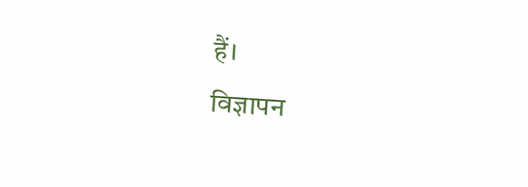हैं।
विज्ञापन